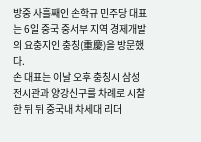방중 사흘째인 손학규 민주당 대표는 6일 중국 중서부 지역 경제개발의 요충지인 충칭(重慶)을 방문했다.
손 대표는 이날 오후 충칭시 삼성 전시관과 양강신구를 차례로 시찰한 뒤 뒤 중국내 차세대 리더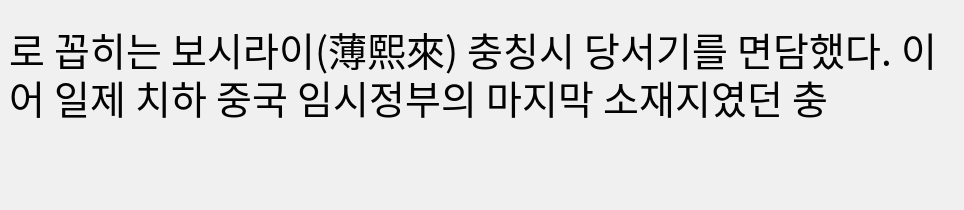로 꼽히는 보시라이(薄熙來) 충칭시 당서기를 면담했다. 이어 일제 치하 중국 임시정부의 마지막 소재지였던 충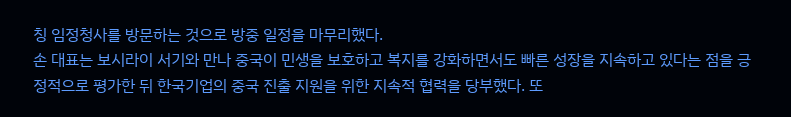칭 임정청사를 방문하는 것으로 방중 일정을 마무리했다.
손 대표는 보시라이 서기와 만나 중국이 민생을 보호하고 복지를 강화하면서도 빠른 성장을 지속하고 있다는 점을 긍정적으로 평가한 뒤 한국기업의 중국 진출 지원을 위한 지속적 협력을 당부했다. 또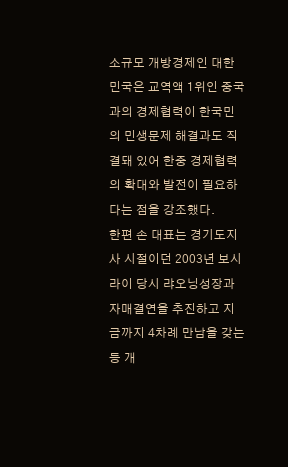소규모 개방경제인 대한민국은 교역액 1위인 중국과의 경제협력이 한국민의 민생문제 해결과도 직결돼 있어 한중 경제협력의 확대와 발전이 필요하다는 점을 강조했다.
한편 손 대표는 경기도지사 시절이던 2003년 보시라이 당시 랴오닝성장과 자매결연을 추진하고 지금까지 4차례 만남을 갖는 등 개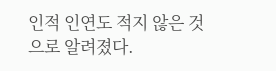인적 인연도 적지 않은 것으로 알려졌다.